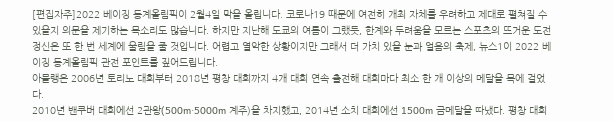[편집자주]2022 베이징 동계올림픽이 2월4일 막을 올립니다. 코로나19 때문에 여전히 개최 자체를 우려하고 제대로 펼쳐질 수 있을지 의문을 제기하는 목소리도 많습니다. 하지만 지난해 도쿄의 여름이 그랬듯, 한계와 두려움을 모르는 스포츠의 뜨거운 도전정신은 또 한 번 세계에 울림을 줄 것입니다. 어렵고 열악한 상황이지만 그래서 더 가치 있을 눈과 얼음의 축제, 뉴스1이 2022 베이징 동계올림픽 관전 포인트를 짚어드립니다.
아믈랭은 2006년 토리노 대회부터 2018년 평창 대회까지 4개 대회 연속 출전해 대회마다 최소 한 개 이상의 메달을 목에 걸었다.
2010년 밴쿠버 대회에선 2관왕(500m·5000m 계주)을 차지했고, 2014년 소치 대회에선 1500m 금메달을 따냈다. 평창 대회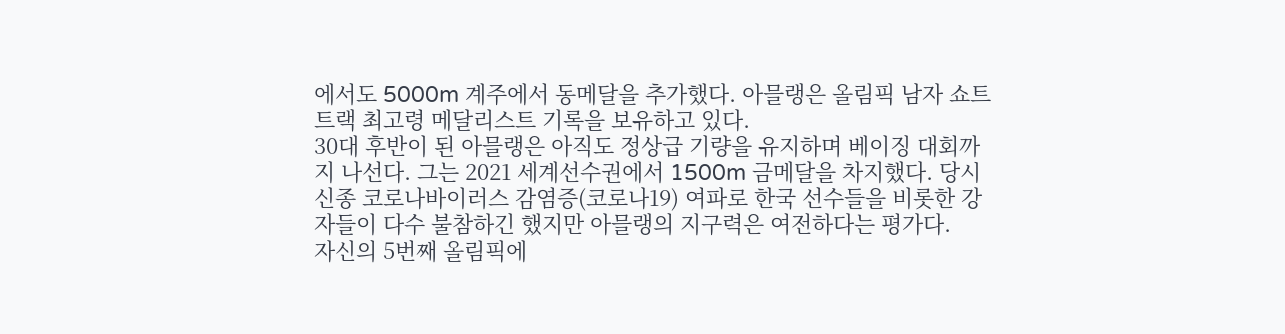에서도 5000m 계주에서 동메달을 추가했다. 아믈랭은 올림픽 남자 쇼트트랙 최고령 메달리스트 기록을 보유하고 있다.
30대 후반이 된 아믈랭은 아직도 정상급 기량을 유지하며 베이징 대회까지 나선다. 그는 2021 세계선수권에서 1500m 금메달을 차지했다. 당시 신종 코로나바이러스 감염증(코로나19) 여파로 한국 선수들을 비롯한 강자들이 다수 불참하긴 했지만 아믈랭의 지구력은 여전하다는 평가다.
자신의 5번째 올림픽에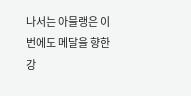나서는 아믈랭은 이번에도 메달을 향한 강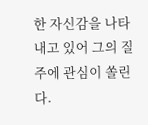한 자신감을 나타내고 있어 그의 질주에 관심이 쏠린다.